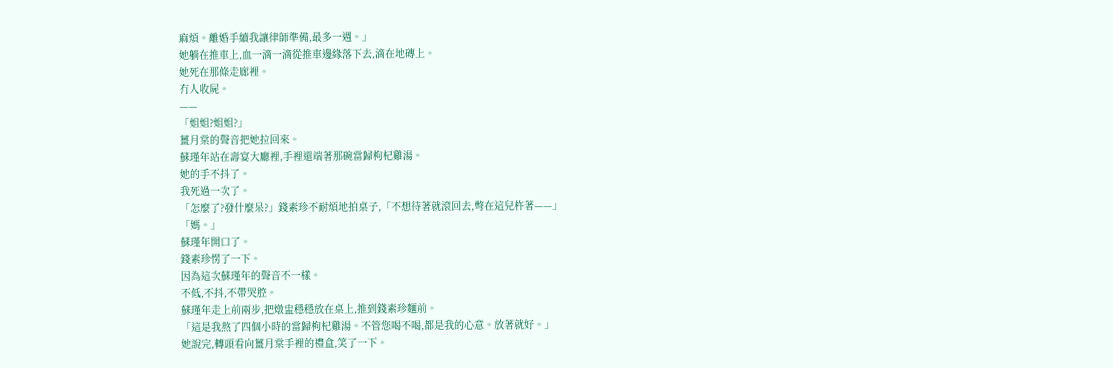麻煩。離婚手續我讓律師準備,最多一週。」
她躺在推車上,血一滴一滴從推車邊緣落下去,滴在地磚上。
她死在那條走廊裡。
冇人收屍。
——
「姐姐?姐姐?」
薑月棠的聲音把她拉回來。
蘇瑾年站在壽宴大廳裡,手裡還端著那碗當歸枸杞雞湯。
她的手不抖了。
我死過一次了。
「怎麼了?發什麼呆?」錢素珍不耐煩地拍桌子,「不想待著就滾回去,彆在這兒杵著——」
「媽。」
蘇瑾年開口了。
錢素珍愣了一下。
因為這次蘇瑾年的聲音不一樣。
不低,不抖,不帶哭腔。
蘇瑾年走上前兩步,把燉盅穩穩放在桌上,推到錢素珍麵前。
「這是我熬了四個小時的當歸枸杞雞湯。不管您喝不喝,都是我的心意。放著就好。」
她說完,轉頭看向薑月棠手裡的禮盒,笑了一下。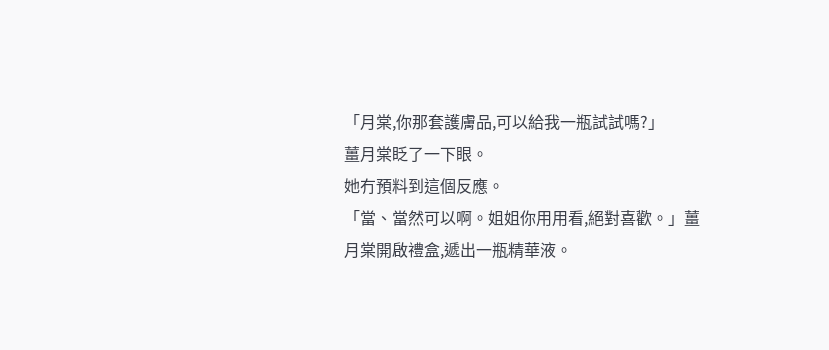「月棠,你那套護膚品,可以給我一瓶試試嗎?」
薑月棠眨了一下眼。
她冇預料到這個反應。
「當、當然可以啊。姐姐你用用看,絕對喜歡。」薑月棠開啟禮盒,遞出一瓶精華液。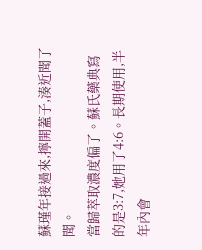蘇瑾年接過來,擰開蓋子,湊近聞了聞。
當歸萃取濃度偏了。蘇氏藥典寫的是3:7,她用了4:6。長期使用,半年內會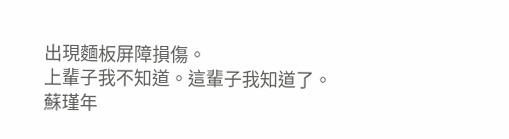出現麵板屏障損傷。
上輩子我不知道。這輩子我知道了。
蘇瑾年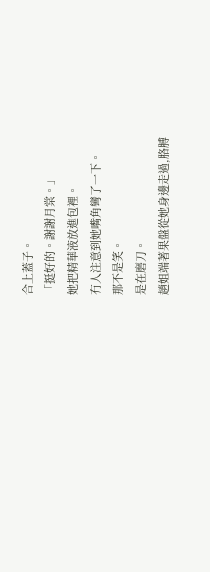合上蓋子。
「挺好的。謝謝月棠。」
她把精華液放進包裡。
冇人注意到她嘴角彎了一下。
那不是笑。
是在磨刀。
趙姐端著果盤從她身邊走過,胳膊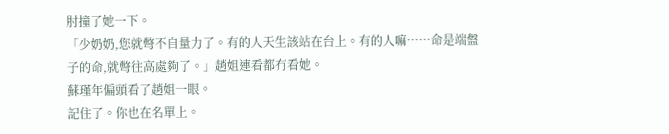肘撞了她一下。
「少奶奶,您就彆不自量力了。有的人天生該站在台上。有的人嘛……命是端盤子的命,就彆往高處夠了。」趙姐連看都冇看她。
蘇瑾年偏頭看了趙姐一眼。
記住了。你也在名單上。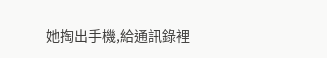她掏出手機,給通訊錄裡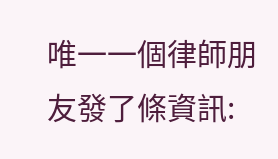唯一一個律師朋友發了條資訊: